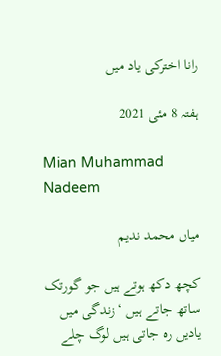رانا اخترکی یاد میں

ہفتہ 8 مئی 2021

Mian Muhammad Nadeem

میاں محمد ندیم

کچھ دکھ ہوتے ہیں جو گورتک ساتھ جاتے ہیں ‘زندگی میں یادیں رہ جاتی ہیں لوگ چلے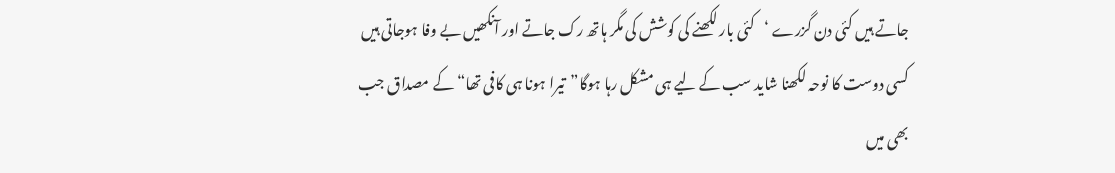جاتے ہیں کئی دن گزرے ‘کئی بار لکھنے کی کوشش کی مگر ہاتھ رک جاتے اور آنکھیں بے وفا ہوجاتی ہیں کسی دوست کا نوحہ لکھنا شاید سب کے لیے ہی مشکل رہا ہوگا”تیرا ہونا ہی کافی تھا“کے مصداق جب بھی میں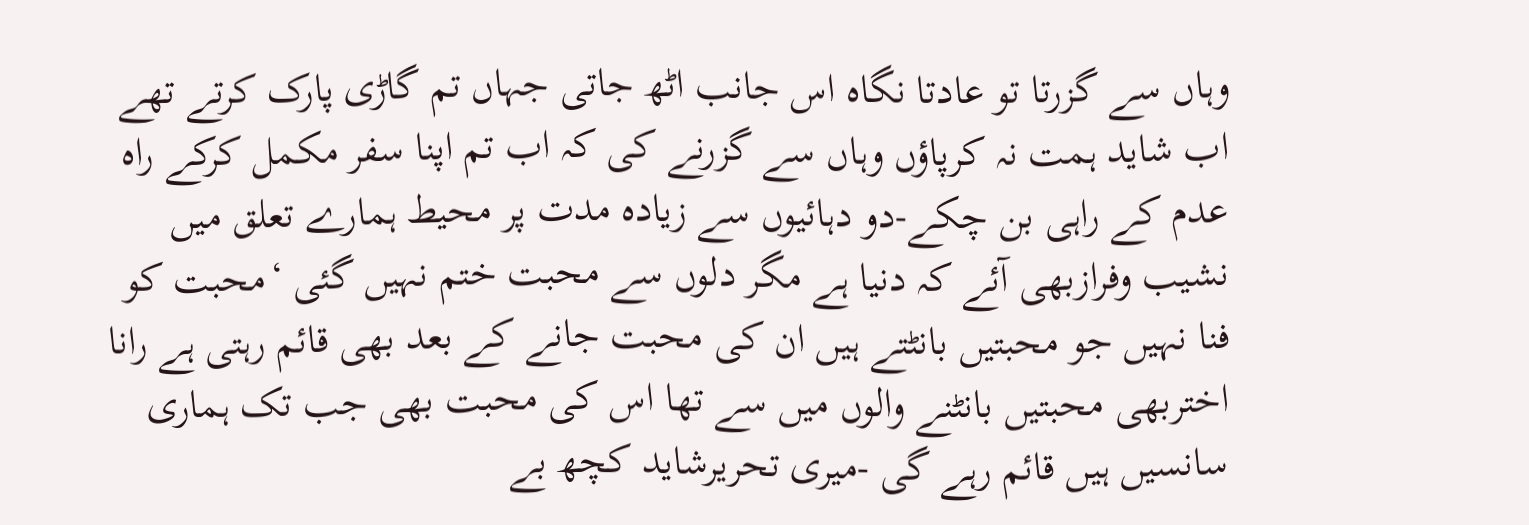وہاں سے گزرتا تو عادتا نگاہ اس جانب اٹھ جاتی جہاں تم گاڑی پارک کرتے تھے اب شاید ہمت نہ کرپاؤں وہاں سے گزرنے کی کہ اب تم اپنا سفر مکمل کرکے راہ عدم کے راہی بن چکے-دو دہائیوں سے زیادہ مدت پر محیط ہمارے تعلق میں نشیب وفرازبھی آئے کہ دنیا ہے مگر دلوں سے محبت ختم نہیں گئی ‘محبت کو فنا نہیں جو محبتیں بانٹتے ہیں ان کی محبت جانے کے بعد بھی قائم رہتی ہے رانا اختربھی محبتیں بانٹنے والوں میں سے تھا اس کی محبت بھی جب تک ہماری سانسیں ہیں قائم رہے گی -میری تحریرشاید کچھ بے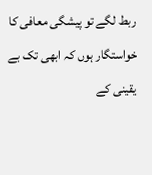ربط لگے تو پیشگی معافی کا خواستگار ہوں کہ ابھی تک بے یقینی کے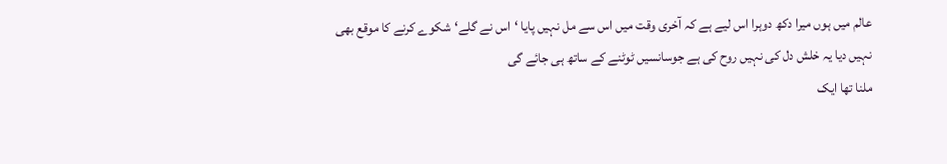عالم میں ہوں میرا دکھ دوہرا اس لیے ہے کہ آخری وقت میں اس سے مل نہیں پایا ‘اس نے گلے‘شکوے کرنے کا موقع بھی نہیں دیا یہ خلش دل کی نہیں روح کی ہے جوسانسیں ٹوٹنے کے ساتھ ہی جائے گی
ملنا تھا ایک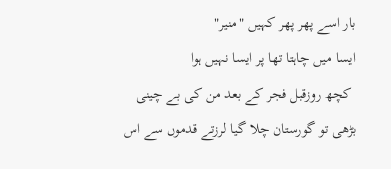بار اسے پھر پھر کہیں "منیر"
ایسا میں چاہتا تھا پر ایسا نہیں ہوا
 کچھ روزقبل فجر کے بعد من کی بے چینی بڑھی تو گورستان چلا گیا لرزتے قدموں سے اس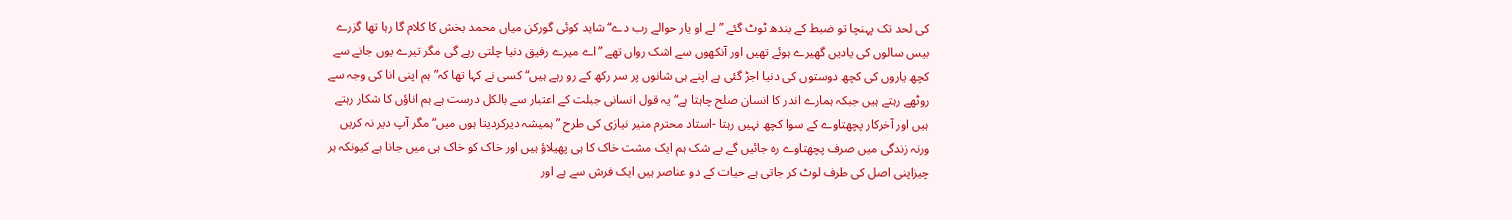کی لحد تک پہنچا تو ضبط کے بندھ ٹوٹ گئے ”لے او یار حوالے رب دے“شاید کوئی گورکن میاں محمد بخش کا کلام گا رہا تھا گزرے بیس سالوں کی یادیں گھیرے ہوئے تھیں اور آنکھوں سے اشک رواں تھے ”اے میرے رفیق دنیا چلتی رہے گی مگر تیرے یوں جانے سے کچھ یاروں کی کچھ دوستوں کی دنیا اجڑ گئی ہے اپنے ہی شانوں پر سر رکھ کے رو رہے ہیں“کسی نے کہا تھا کہ” ہم اپنی انا کی وجہ سے روٹھے رہتے ہیں جبکہ ہمارے اندر کا انسان صلح چاہتا ہے“ یہ قول انسانی جبلت کے اعتبار سے بالکل درست ہے ہم اناؤں کا شکار رہتے ہیں اور آخرکار پچھتاوے کے سوا کچھ نہیں رہتا -استاد محترم منیر نیازی کی طرح ” ہمیشہ دیرکردیتا ہوں میں“ مگر آپ دیر نہ کریں ورنہ زندگی میں صرف پچھتاوے رہ جائیں گے بے شک ہم ایک مشت خاک کا ہی پھیلاؤ ہیں اور خاک کو خاک ہی میں جانا ہے کیونکہ ہر چیزاپنی اصل کی طرف لوٹ کر جاتی ہے حیات کے دو عناصر ہیں ایک فرش سے ہے اور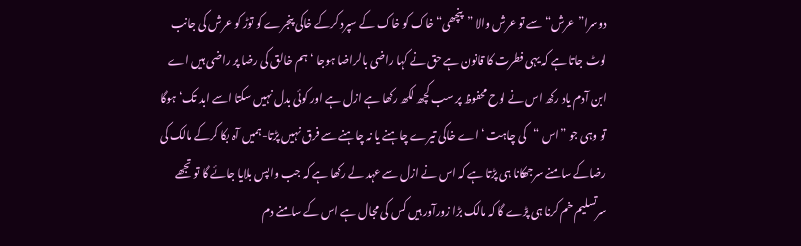دوسرا”عرش“سے تو عرش والا ”پنچھی“خاک کو خاک کے سپرد کرکے خاکی پنجرے کو توڑ کو عرش کی جانب لوٹ جاتا ہے کہ یہی فطرت کا قانون ہے حق نے کہا راضی بالراضا ہوجا ‘ ہم خالق کی رضا پر راضی ہیں اے ابن آدم یاد رکھ اس نے لوح محفوظ پر سب کچھ لکھ رکھا ہے ازل ہے اور کوئی بدل نہیں سکتا اسے ابد تک‘ہوگا تو وہی جو ”اس “کی چاہت ‘اے خاکی تیرے چاہنے یا نہ چاہنے سے فرق نہیں پڑتا-ہمیں آہ بکا کرکے مالک کی رضاکے سامنے سرجھکانا ہی پڑتا ہے کہ اس نے ازل سے عہد لے رکھا ہے کہ جب واپس بلایا جائے گا تو تجھے سرتسلیم خم کرنا ہی پڑے گا کہ مالک بڑا زورآور ہیں کس کی مجال ہے اس کے سامنے دم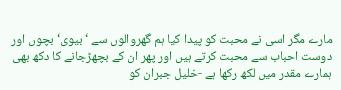مارے مگر اسی نے محبت کو پیدا کیا ہم گھروالوں سے ‘بیوی‘بچوں اور دوست احباب سے محبت کرتے ہیں اور پھر ان کے بچھڑجانے کا دکھ بھی ہمارے مقدر میں لکھ رکھا ہے -خلیل جبران کو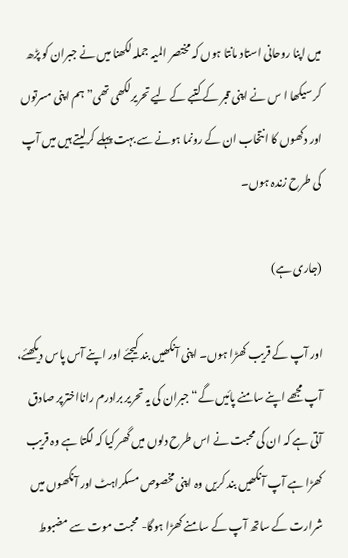میں اپنا روحانی استاد مانتا ہوں کہ مختصر المیہ جملہ لکھنا میں نے جبران کو پڑھ کر سیکھا ا س نے اپنی قبر کے کتبے کے لیے تحریرلکھی تھی”ہم اپنی مسرتوں اور دکھوں کا انتخاب ان کے رونما ہونے سے بہت پہلے کرلیتے ہیں میں آپ کی طرح زندہ ہوں۔

(جاری ہے)

اور آپ کے قریب کھڑا ہوں۔ اپنی آنکھیں بند کیجئے اور اپنے آس پاس دیکھئے، آپ مجھے اپنے سامنے پائیں گے“جبران کی یہ تحریر برادرم رانااخترپر صادق آتی ہے کہ ان کی محبت نے اس طرح دلوں میں گھر کیا کہ لگتا ہے وہ قریب کھڑا ہے آپ آنکھیں بند کریں وہ اپنی مخصوص مسکراہٹ اور آنکھوں میں شرارت کے ساتھ آپ کے سامنے کھڑا ہوگا- محبت موت سے مضبوط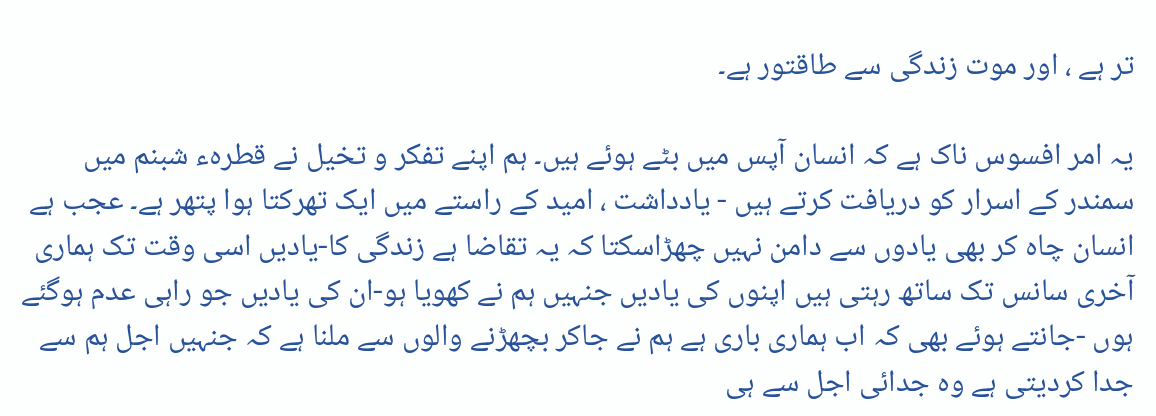تر ہے ، اور موت زندگی سے طاقتور ہے۔

یہ امر افسوس ناک ہے کہ انسان آپس میں بٹے ہوئے ہیں۔ ہم اپنے تفکر و تخیل نے قطرہء شبنم میں سمندر کے اسرار کو دریافت کرتے ہیں - یادداشت ، امید کے راستے میں ایک تھرکتا ہوا پتھر ہے۔ عجب ہے انسان چاہ کر بھی یادوں سے دامن نہیں چھڑاسکتا کہ یہ تقاضا ہے زندگی کا-یادیں اسی وقت تک ہماری آخری سانس تک ساتھ رہتی ہیں اپنوں کی یادیں جنہیں ہم نے کھویا ہو-ان کی یادیں جو راہی عدم ہوگئے ہوں -جانتے ہوئے بھی کہ اب ہماری باری ہے ہم نے جاکر بچھڑنے والوں سے ملنا ہے کہ جنہیں اجل ہم سے جدا کردیتی ہے وہ جدائی اجل سے ہی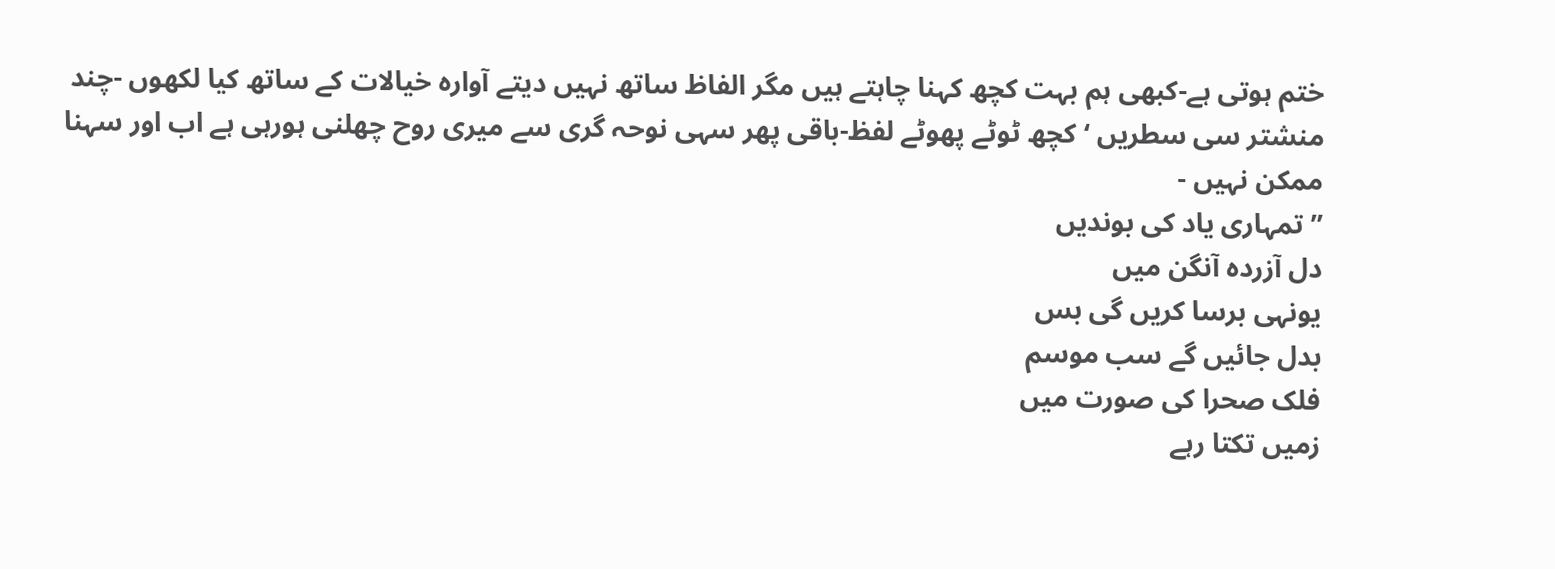ختم ہوتی ہے-کبھی ہم بہت کچھ کہنا چاہتے ہیں مگر الفاظ ساتھ نہیں دیتے آوارہ خیالات کے ساتھ کیا لکھوں -چند منشتر سی سطریں ‘کچھ ٹوٹے پھوٹے لفظ-باقی پھر سہی نوحہ گری سے میری روح چھلنی ہورہی ہے اب اور سہنا ممکن نہیں -
”تمہاری یاد کی بوندیں
دل آزردہ آنگن میں
یونہی برسا کریں گی بس
بدل جائیں گے سب موسم
فلک صحرا کی صورت میں
زمیں تکتا رہے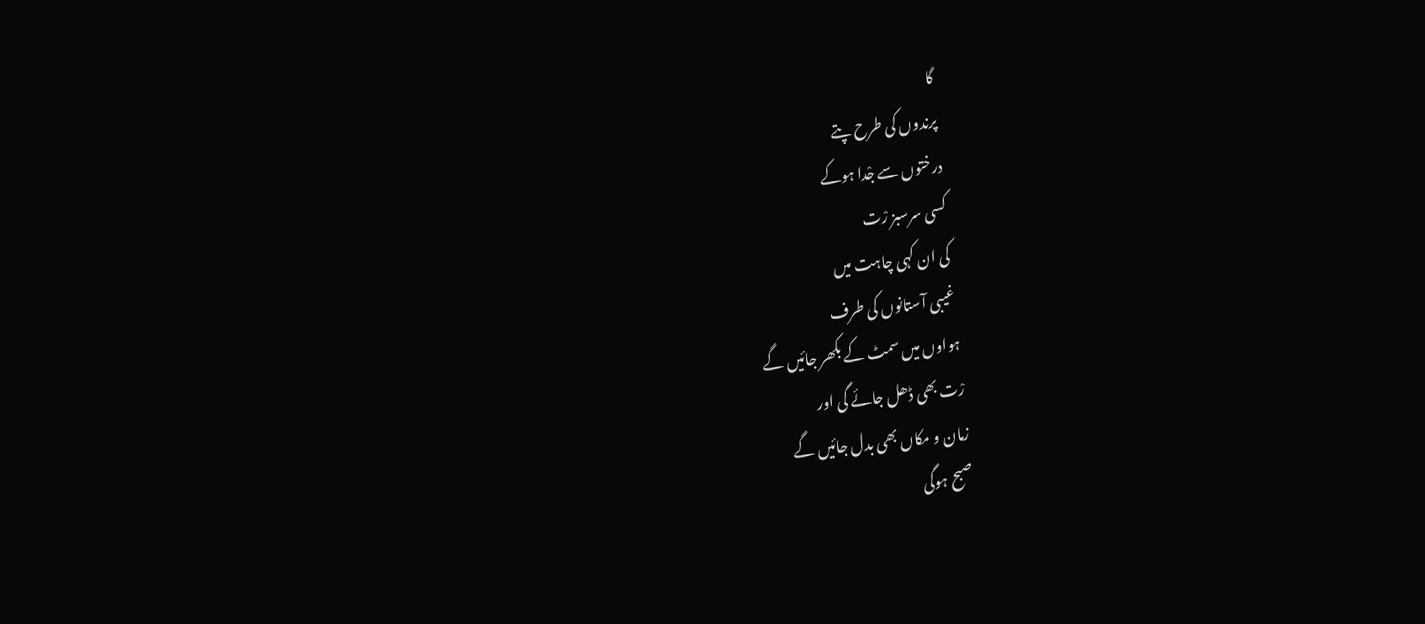گا
پرندوں کی طرح پتے
درختوں سے جْدا ہوکے
کسی سرسبز رْت
کی ان کہی چاہت میں
غیبی آستانوں کی طرف
ہواوں میں سمٹ کے بکھر جائیں گے
رْت بھی ڈھل جائے گی اور
زمان و مکاں بھی بدل جائیں گے
صبح ہوگی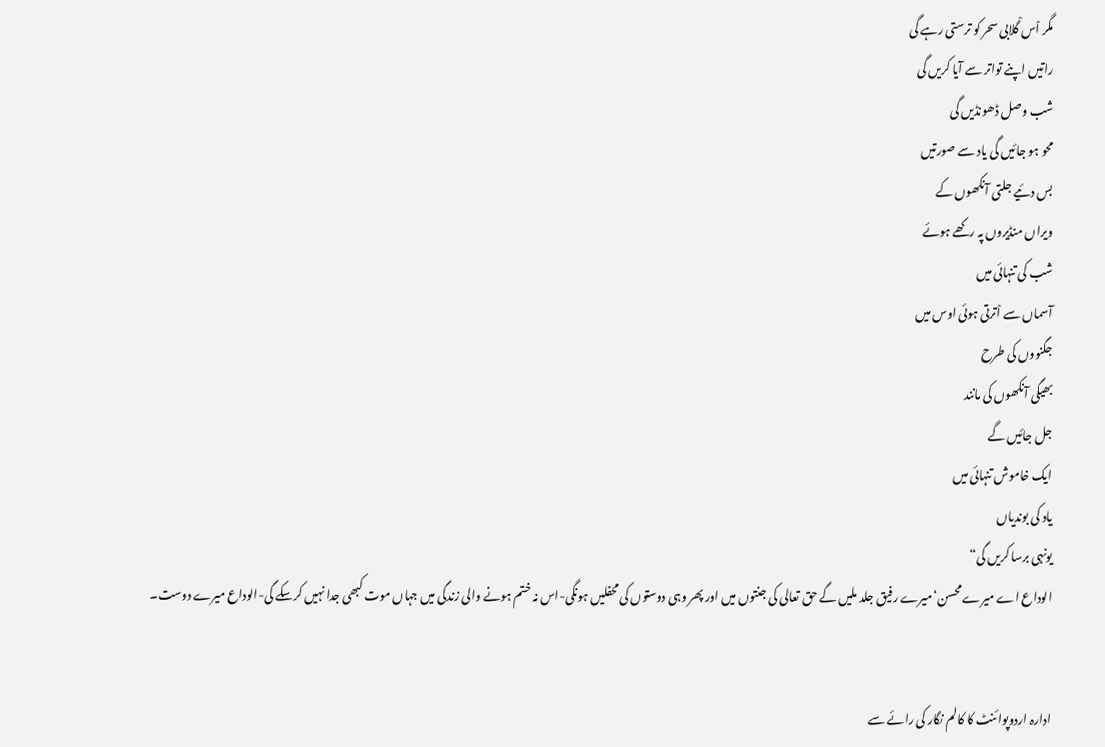مگر اْس گْلابی سحر کو ترستی رہے گی
راتیں اپنے تواتر سے آیا کریں گی
شب وصل ڈھونڈیں گی
محو ہو جائیں گی یاد سے صورتیں
بس دئیے جلتی آنکھوں کے
ویراں منڈیروں پہ رکھے ہوئے
شب کی تنہائی میں
آسماں سے اْترتی ہوئی اوس میں
جگنووں کی طرح
بھیگی آنکھوں کی مانند
جل جائیں گے
ایک خاموش تنہائی میں
یاد کی بوندیاں
یونہی برسا کریں گی“
الوداع اے میرے محسن‘میرے رفیق جلد ملیں گے حق تعالی کی جنتوں میں اور پھر وہی دوستوں کی محفلیں ہونگی-اس نہ ختم ہونے والی زندگی میں جہاں موت کبھی جدا نہیں کرسکے گی-الوداع میرے دوست۔


ادارہ اردوپوائنٹ کا کالم نگار کی رائے سے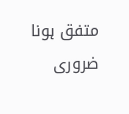متفق ہونا ضروری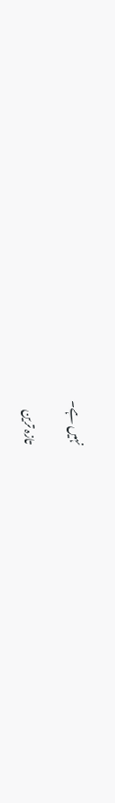نہیں ہے۔

تازہ ترین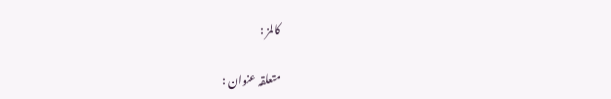کالمز :

متعلقہ عنوان :